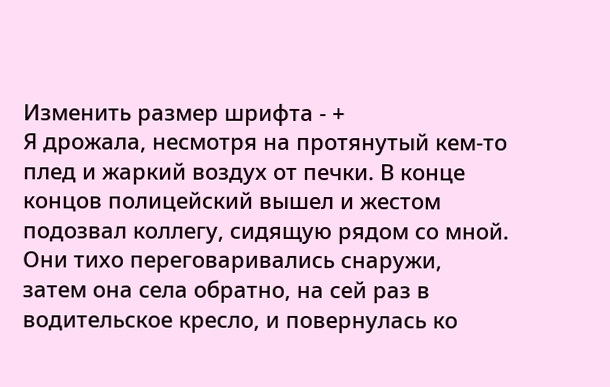Изменить размер шрифта - +
Я дрожала, несмотря на протянутый кем-то плед и жаркий воздух от печки. В конце концов полицейский вышел и жестом подозвал коллегу, сидящую рядом со мной. Они тихо переговаривались снаружи, затем она села обратно, на сей раз в водительское кресло, и повернулась ко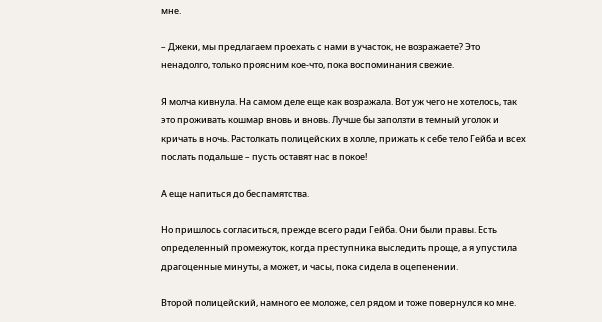мне.

– Джеки, мы предлагаем проехать с нами в участок, не возражаете? Это ненадолго, только проясним кое-что, пока воспоминания свежие.

Я молча кивнула. На самом деле еще как возражала. Вот уж чего не хотелось, так это проживать кошмар вновь и вновь. Лучше бы заползти в темный уголок и кричать в ночь. Растолкать полицейских в холле, прижать к себе тело Гейба и всех послать подальше – пусть оставят нас в покое!

А еще напиться до беспамятства.

Но пришлось согласиться, прежде всего ради Гейба. Они были правы. Есть определенный промежуток, когда преступника выследить проще, а я упустила драгоценные минуты, а может, и часы, пока сидела в оцепенении.

Второй полицейский, намного ее моложе, сел рядом и тоже повернулся ко мне.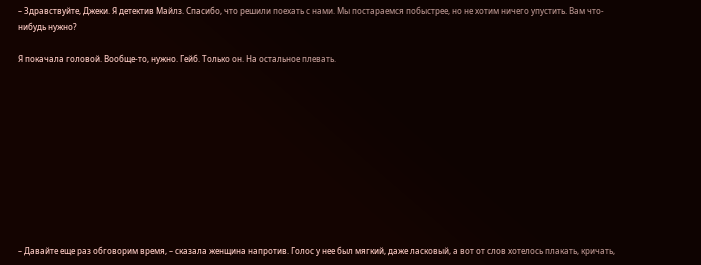– Здравствуйте, Джеки. Я детектив Майлз. Спасибо, что решили поехать с нами. Мы постараемся побыстрее, но не хотим ничего упустить. Вам что-нибудь нужно?

Я покачала головой. Вообще-то, нужно. Гейб. Только он. На остальное плевать.











– Давайте еще раз обговорим время, – сказала женщина напротив. Голос у нее был мягкий, даже ласковый, а вот от слов хотелось плакать, кричать,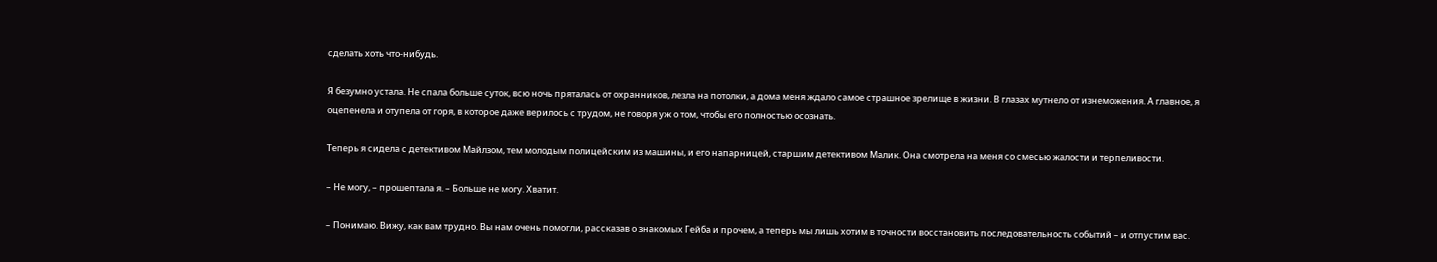сделать хоть что-нибудь.

Я безумно устала. Не спала больше суток, всю ночь пряталась от охранников, лезла на потолки, а дома меня ждало самое страшное зрелище в жизни. В глазах мутнело от изнеможения. А главное, я оцепенела и отупела от горя, в которое даже верилось с трудом, не говоря уж о том, чтобы его полностью осознать.

Теперь я сидела с детективом Майлзом, тем молодым полицейским из машины, и его напарницей, старшим детективом Малик. Она смотрела на меня со смесью жалости и терпеливости.

– Не могу, – прошептала я. – Больше не могу. Хватит.

– Понимаю. Вижу, как вам трудно. Вы нам очень помогли, рассказав о знакомых Гейба и прочем, а теперь мы лишь хотим в точности восстановить последовательность событий – и отпустим вас.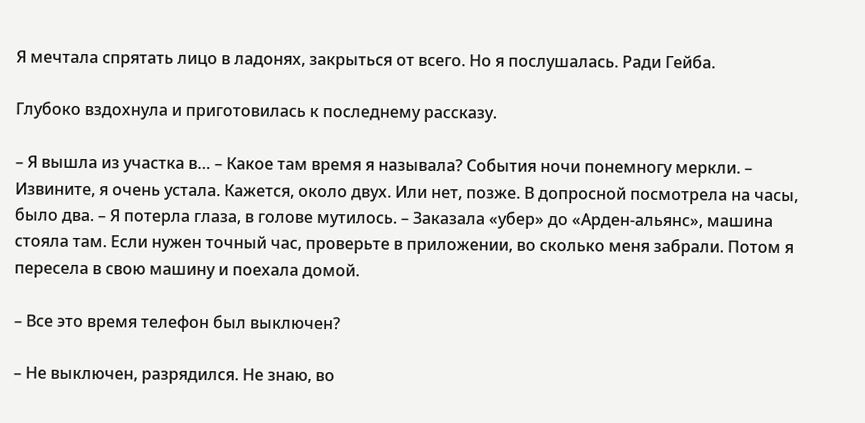Я мечтала спрятать лицо в ладонях, закрыться от всего. Но я послушалась. Ради Гейба.

Глубоко вздохнула и приготовилась к последнему рассказу.

– Я вышла из участка в… – Какое там время я называла? События ночи понемногу меркли. – Извините, я очень устала. Кажется, около двух. Или нет, позже. В допросной посмотрела на часы, было два. – Я потерла глаза, в голове мутилось. – Заказала «убер» до «Арден-альянс», машина стояла там. Если нужен точный час, проверьте в приложении, во сколько меня забрали. Потом я пересела в свою машину и поехала домой.

– Все это время телефон был выключен?

– Не выключен, разрядился. Не знаю, во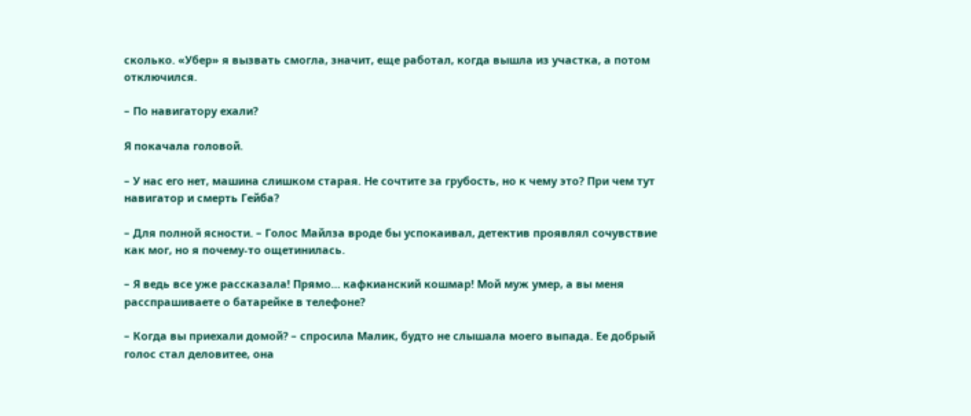сколько. «Убер» я вызвать смогла, значит, еще работал, когда вышла из участка, а потом отключился.

– По навигатору ехали?

Я покачала головой.

– У нас его нет, машина слишком старая. Не сочтите за грубость, но к чему это? При чем тут навигатор и смерть Гейба?

– Для полной ясности. – Голос Майлза вроде бы успокаивал, детектив проявлял сочувствие как мог, но я почему-то ощетинилась.

– Я ведь все уже рассказала! Прямо… кафкианский кошмар! Мой муж умер, а вы меня расспрашиваете о батарейке в телефоне?

– Когда вы приехали домой? – спросила Малик, будто не слышала моего выпада. Ее добрый голос стал деловитее, она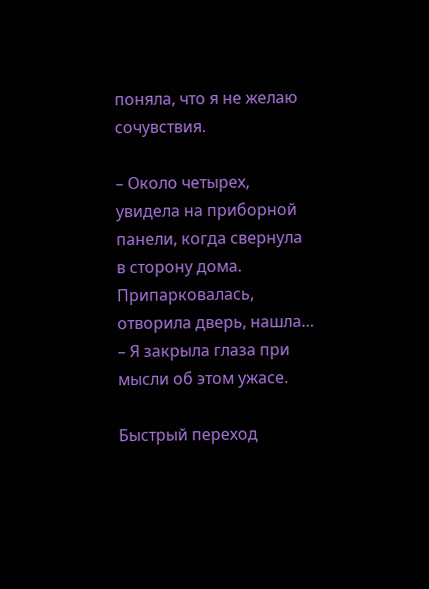поняла, что я не желаю сочувствия.

– Около четырех, увидела на приборной панели, когда свернула в сторону дома. Припарковалась, отворила дверь, нашла… – Я закрыла глаза при мысли об этом ужасе.

Быстрый переход